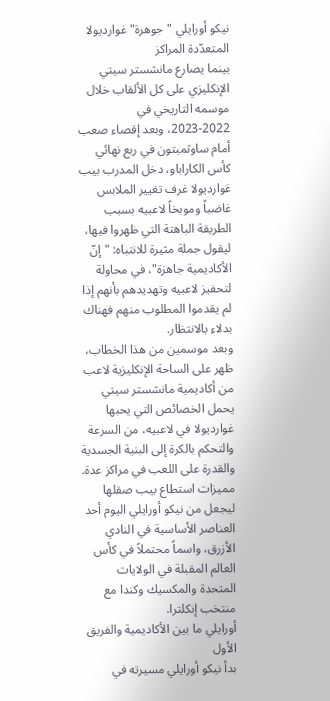نيكو أورايلي "جوهرة" غوارديولا المتعدّدة المراكز
بينما يصارع مانشستر سيتي الإنكليزي على كل الألقاب خلال موسمه التاريخي في 2022-2023، وبعد إقصاء صعب أمام ساوثمبتون في ربع نهائي كأس الكاراباو، دخل المدرب بيب غوارديولا غرف تغيير الملابس غاضباً وموبخاً لاعبيه بسبب الطريقة الباهتة التي ظهروا فيها، ليقول جملة مثيرة للانتباه: "إنّ الأكاديمية جاهزة"، في محاولة لتحفيز لاعبيه وتهديدهم بأنهم إذا لم يقدموا المطلوب منهم فهناك بدلاء بالانتظار.
وبعد موسمين من هذا الخطاب، ظهر على الساحة الإنكليزية لاعب من أكاديمية مانشستر سيتي يحمل الخصائص التي يحبها غوارديولا في لاعبيه، من السرعة والتحكم بالكرة إلى البنية الجسدية والقدرة على اللعب في مراكز عدة.
مميزات استطاع بيب صقلها ليجعل من نيكو أورايلي اليوم أحد العناصر الأساسية في النادي الأزرق، واسماً محتملاً في كأس العالم المقبلة في الولايات المتحدة والمكسيك وكندا مع منتخب إنكلترا.
أورايلي ما بين الأكاديمية والفريق الأول
بدأ نيكو أورايلي مسيرته في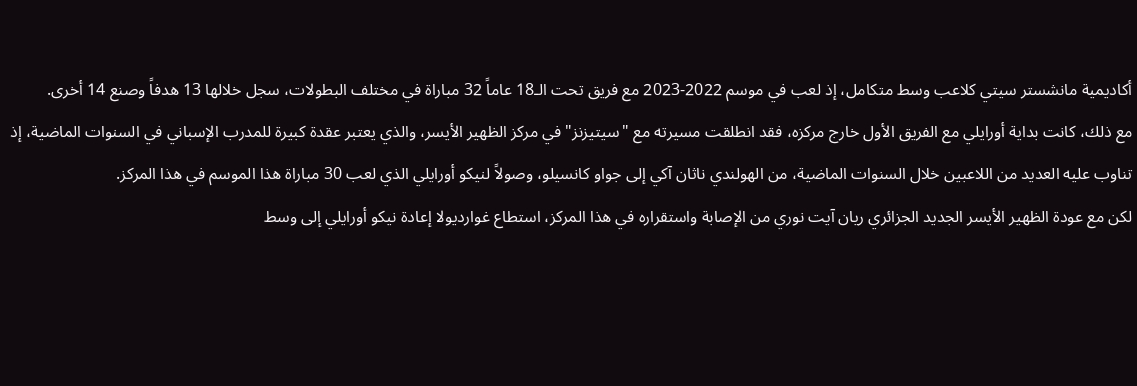أكاديمية مانشستر سيتي كلاعب وسط متكامل، إذ لعب في موسم 2022-2023 مع فريق تحت الـ18 عاماً 32 مباراة في مختلف البطولات، سجل خلالها 13 هدفاً وصنع 14 أخرى.
مع ذلك، كانت بداية أورايلي مع الفريق الأول خارج مركزه، فقد انطلقت مسيرته مع "سيتيزنز" في مركز الظهير الأيسر، والذي يعتبر عقدة كبيرة للمدرب الإسباني في السنوات الماضية، إذ تناوب عليه العديد من اللاعبين خلال السنوات الماضية، من الهولندي ناثان آكي إلى جواو كانسيلو، وصولاً لنيكو أورايلي الذي لعب 30 مباراة هذا الموسم في هذا المركز.
لكن مع عودة الظهير الأيسر الجديد الجزائري ريان آيت نوري من الإصابة واستقراره في هذا المركز، استطاع غوارديولا إعادة نيكو أورايلي إلى وسط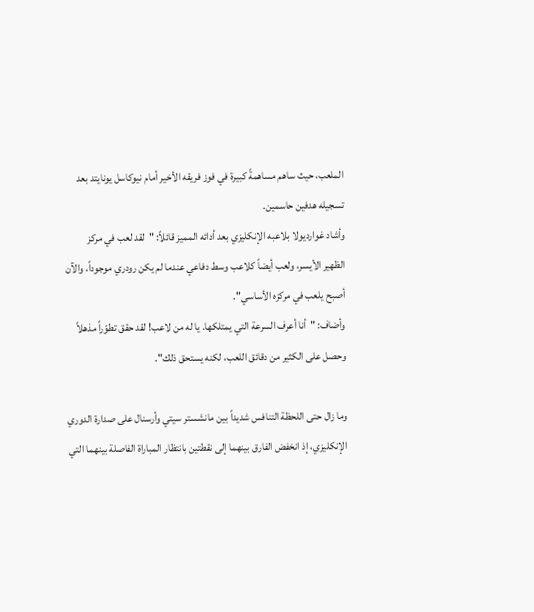الملعب، حيث ساهم مساهمةً كبيرة في فوز فريقه الأخير أمام نيوكاسل يونايتد بعد تسجيله هدفين حاسمين.
وأشاد غوارديولا بلاعبه الإنكليزي بعد أدائه المميز قائلاً: "لقد لعب في مركز الظهير الأيسر، ولعب أيضاً كلاعب وسط دفاعي عندما لم يكن رودري موجوداً، والآن أصبح يلعب في مركزه الأساسي".
وأضاف: "أنا أعرف السرعة التي يمتلكها. يا له من لاعب! لقد حقق تطوّراً مذهلاً وحصل على الكثير من دقائق اللعب، لكنه يستحق ذلك".

وما زال حتى اللحظة التنافس شديداً بين مانشستر سيتي وأرسنال على صدارة الدوري الإنكليزي، إذ انخفض الفارق بينهما إلى نقطتين بانتظار المباراة الفاصلة بينهما التي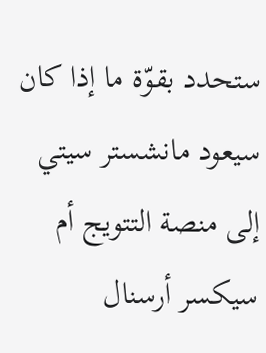ستحدد بقوّة ما إذا كان سيعود مانشستر سيتي إلى منصة التتويج أم سيكسر أرسنال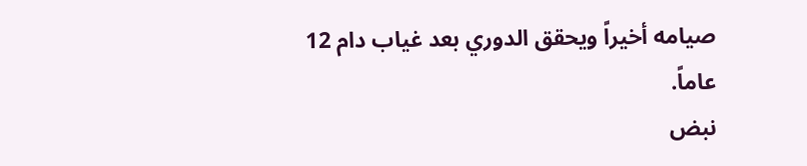صيامه أخيراً ويحقق الدوري بعد غياب دام 12 عاماً.
نبض